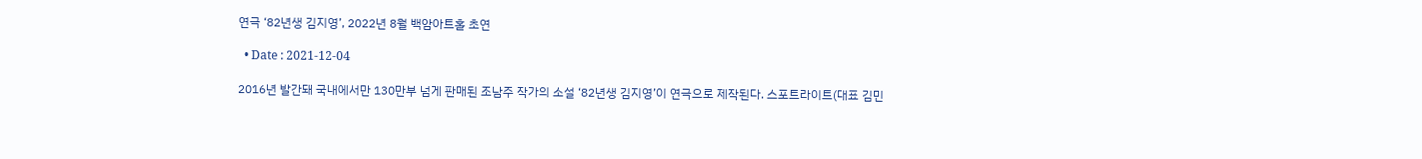연극 ‘82년생 김지영’, 2022년 8월 백암아트홀 초연

  • Date : 2021-12-04

2016년 발간돼 국내에서만 130만부 넘게 판매된 조남주 작가의 소설 ‘82년생 김지영’이 연극으로 제작된다. 스포트라이트(대표 김민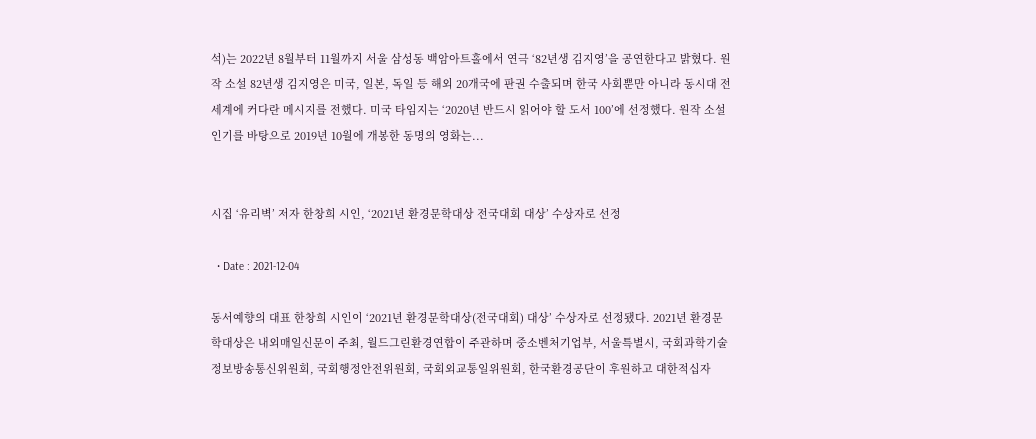석)는 2022년 8월부터 11월까지 서울 삼성동 백암아트홀에서 연극 ‘82년생 김지영’을 공연한다고 밝혔다. 원작 소설 82년생 김지영은 미국, 일본, 독일 등 해외 20개국에 판권 수출되며 한국 사회뿐만 아니라 동시대 전 세계에 커다란 메시지를 전했다. 미국 타임지는 ‘2020년 반드시 읽어야 할 도서 100’에 선정했다. 원작 소설 인기를 바탕으로 2019년 10월에 개봉한 동명의 영화는...


시집 ‘유리벽’ 저자 한창희 시인, ‘2021년 환경문학대상 전국대회 대상’ 수상자로 선정

  • Date : 2021-12-04

동서예향의 대표 한창희 시인이 ‘2021년 환경문학대상(전국대회) 대상’ 수상자로 선정됐다. 2021년 환경문학대상은 내외매일신문이 주최, 월드그린환경연합이 주관하며 중소벤처기업부, 서울특별시, 국회과학기술정보방송통신위원회, 국회행정안전위원회, 국회외교통일위원회, 한국환경공단이 후원하고 대한적십자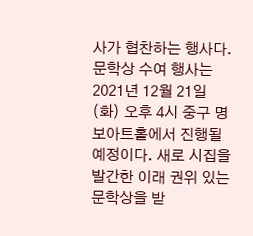사가 협찬하는 행사다. 문학상 수여 행사는 2021년 12월 21일(화) 오후 4시 중구 명보아트홀에서 진행될 예정이다. 새로 시집을 발간한 이래 권위 있는 문학상을 받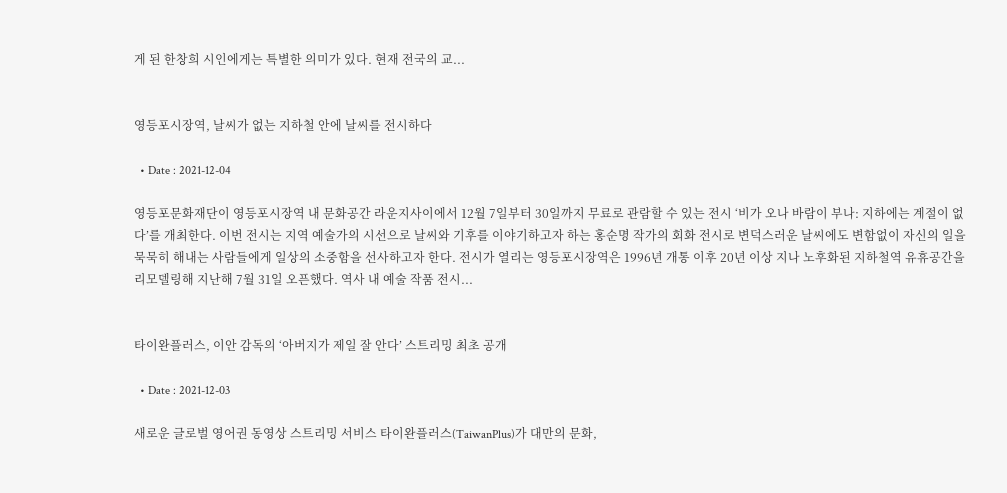게 된 한창희 시인에게는 특별한 의미가 있다. 현재 전국의 교...


영등포시장역, 날씨가 없는 지하철 안에 날씨를 전시하다

  • Date : 2021-12-04

영등포문화재단이 영등포시장역 내 문화공간 라운지사이에서 12월 7일부터 30일까지 무료로 관람할 수 있는 전시 ‘비가 오나 바람이 부나: 지하에는 계절이 없다’를 개최한다. 이번 전시는 지역 예술가의 시선으로 날씨와 기후를 이야기하고자 하는 홍순명 작가의 회화 전시로 변덕스러운 날씨에도 변함없이 자신의 일을 묵묵히 해내는 사람들에게 일상의 소중함을 선사하고자 한다. 전시가 열리는 영등포시장역은 1996년 개통 이후 20년 이상 지나 노후화된 지하철역 유휴공간을 리모델링해 지난해 7월 31일 오픈했다. 역사 내 예술 작품 전시...


타이완플러스, 이안 감독의 ‘아버지가 제일 잘 안다’ 스트리밍 최초 공개

  • Date : 2021-12-03

새로운 글로벌 영어권 동영상 스트리밍 서비스 타이완플러스(TaiwanPlus)가 대만의 문화,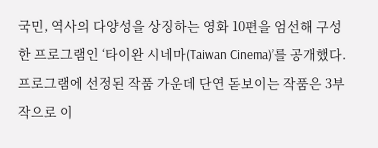국민, 역사의 다양성을 상징하는 영화 10편을 엄선해 구성한 프로그램인 ‘타이완 시네마(Taiwan Cinema)’를 공개했다. 프로그램에 선정된 작품 가운데 단연 돋보이는 작품은 3부작으로 이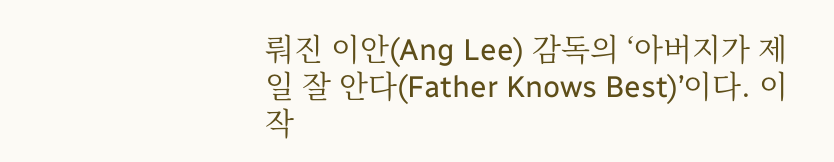뤄진 이안(Ang Lee) 감독의 ‘아버지가 제일 잘 안다(Father Knows Best)’이다. 이 작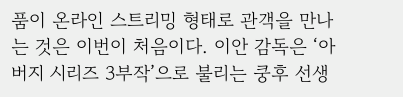품이 온라인 스트리밍 형태로 관객을 만나는 것은 이번이 처음이다. 이안 감독은 ‘아버지 시리즈 3부작’으로 불리는 쿵후 선생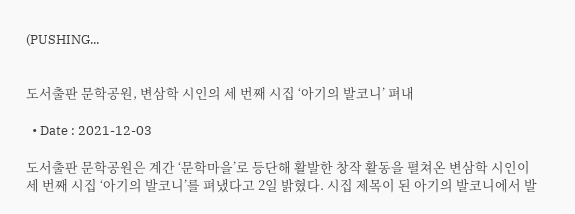(PUSHING...


도서출판 문학공원, 변삼학 시인의 세 번째 시집 ‘아기의 발코니’ 펴내

  • Date : 2021-12-03

도서출판 문학공원은 계간 ‘문학마을’로 등단해 활발한 창작 활동을 펼쳐온 변삼학 시인이 세 번째 시집 ‘아기의 발코니’를 펴냈다고 2일 밝혔다. 시집 제목이 된 아기의 발코니에서 발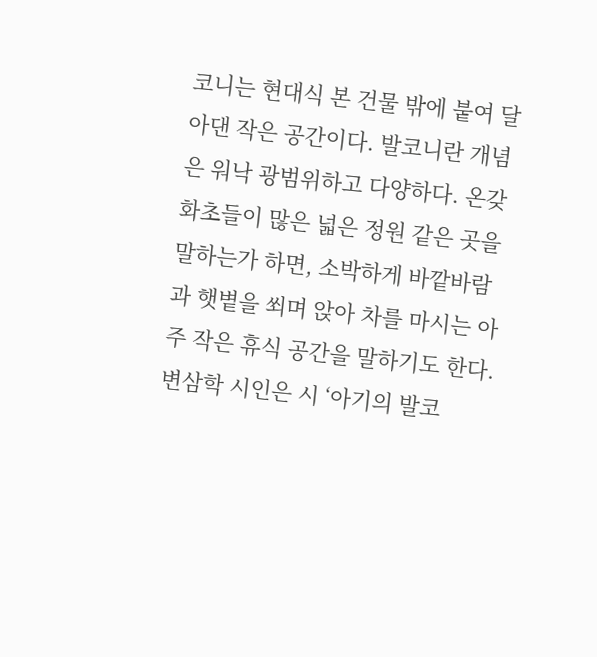코니는 현대식 본 건물 밖에 붙여 달아댄 작은 공간이다. 발코니란 개념은 워낙 광범위하고 다양하다. 온갖 화초들이 많은 넓은 정원 같은 곳을 말하는가 하면, 소박하게 바깥바람과 햇볕을 쐬며 앉아 차를 마시는 아주 작은 휴식 공간을 말하기도 한다. 변삼학 시인은 시 ‘아기의 발코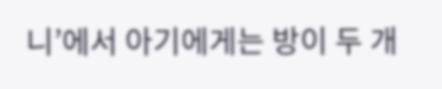니’에서 아기에게는 방이 두 개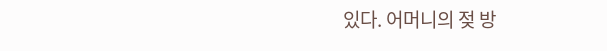있다. 어머니의 젖 방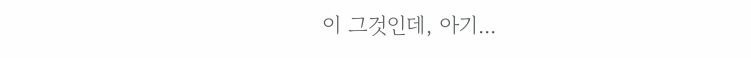이 그것인데, 아기...